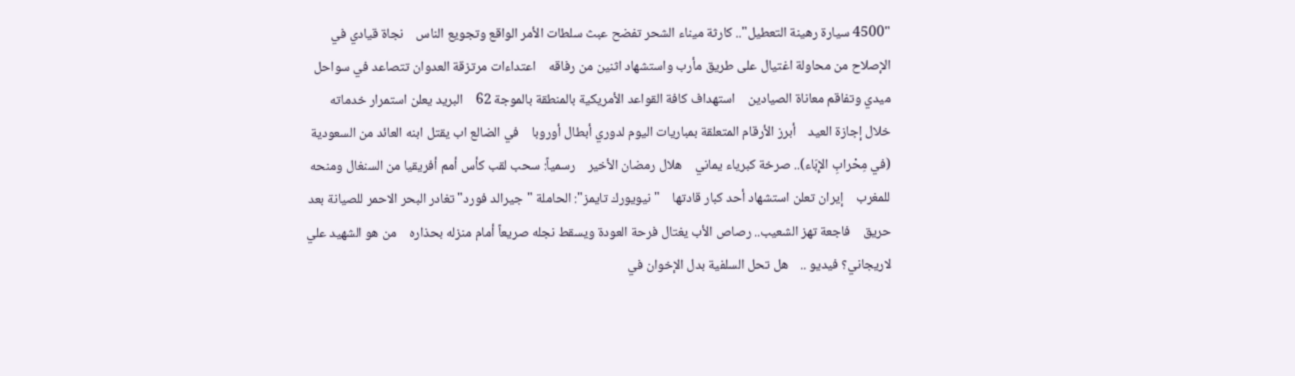"4500 سيارة رهينة التعطيل".. كارثة ميناء الشحر تفضح عبث سلطات الأمر الواقع وتجويع الناس    نجاة قيادي في الإصلاح من محاولة اغتيال على طريق مأرب واستشهاد اثنين من رفاقه    اعتداءات مرتزقة العدوان تتصاعد في سواحل ميدي وتفاقم معاناة الصيادين    استهداف كافة القواعد الأمريكية بالمنطقة بالموجة 62    البريد يعلن استمرار خدماته خلال إجازة العيد    أبرز الأرقام المتعلقة بمباريات اليوم لدوري أبطال أوروبا    في الضالع اب يقتل ابنه العائد من السعودية    (في مِحْرابِ الإِبَاء).. صرخة كبرياء يماني    هلال رمضان الأخير    رسمياً: سحب لقب كأس أمم أفريقيا من السنغال ومنحه للمغرب    إيران تعلن استشهاد أحد كبار قادتها    "نيويورك تايمز": الحاملة "جيرالد فورد" تغادر البحر الاحمر للصيانة بعد حريق    فاجعة تهز الشعيب.. رصاص الأب يغتال فرحة العودة ويسقط نجله صريعاً أمام منزله بحذاره    من هو الشهيد علي لاريجاني؟ فيديو ..    هل تحل السلفية بدل الإخوان في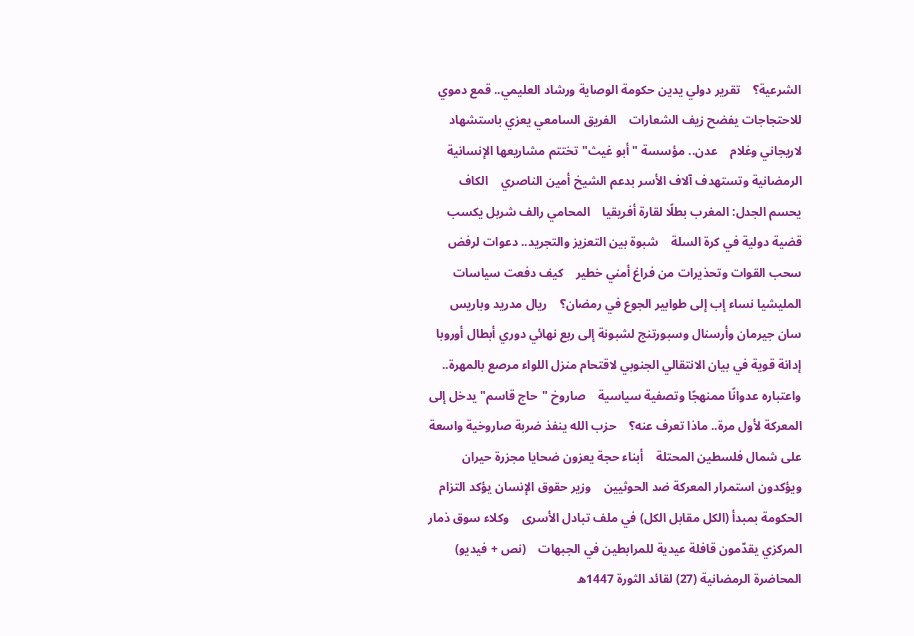الشرعية؟    تقرير دولي يدين حكومة الوصاية ورشاد العليمي.. قمع دموي للاحتجاجات يفضح زيف الشعارات    الفريق السامعي يعزي باستشهاد لاريجاني وغلام    عدن.. مؤسسة "أبو غيث" تختتم مشاريعها الإنسانية الرمضانية وتستهدف آلاف الأسر بدعم الشيخ أمين الناصري    الكاف يحسم الجدل: المغرب بطلًا لقارة أفريقيا    المحامي رالف شربل يكسب قضية دولية في كرة السلة    شبوة بين التعزيز والتجريد.. دعوات لرفض سحب القوات وتحذيرات من فراغ أمني خطير    كيف دفعت سياسات المليشيا نساء إب إلى طوابير الجوع في رمضان؟    ريال مدريد وباريس سان جيرمان وأرسنال وسبورتنج لشبونة إلى ربع نهائي دوري أبطال أوروبا    إدانة قوية في بيان الانتقالي الجنوبي لاقتحام منزل اللواء مرصع بالمهرة.. واعتباره عدوانًا ممنهجًا وتصفية سياسية    صاروخ "حاج قاسم" يدخل إلى المعركة لأول مرة.. ماذا تعرف عنه؟    حزب الله ينفذ ضربة صاروخية واسعة على شمال فلسطين المحتلة    أبناء حجة يعزون ضحايا مجزرة حيران ويؤكدون استمرار المعركة ضد الحوثيين    وزير حقوق الإنسان يؤكد التزام الحكومة بمبدأ (الكل مقابل الكل) في ملف تبادل الأسرى    وكلاء سوق ذمار المركزي يقدّمون قافلة عيدية للمرابطين في الجبهات    (نص + فيديو) المحاضرة الرمضانية (27) لقائد الثورة 1447ه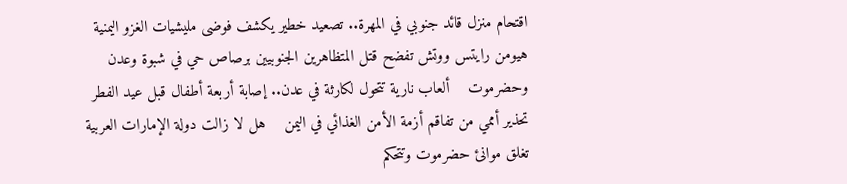اقتحام منزل قائد جنوبي في المهرة.. تصعيد خطير يكشف فوضى مليشيات الغزو اليمنية    هيومن رايتس ووتش تفضح قتل المتظاهرين الجنوبيين برصاص حي في شبوة وعدن وحضرموت    ألعاب نارية تتحول لكارثة في عدن.. إصابة أربعة أطفال قبل عيد الفطر    تحذير أممي من تفاقم أزمة الأمن الغذائي في اليمن    هل لا زالت دولة الإمارات العربية تغلق موانئ حضرموت وتتحكم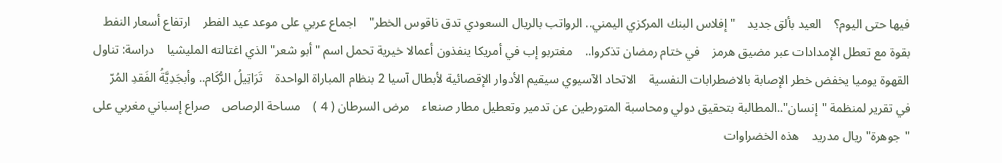فيها حتى اليوم؟    العيد بألق جديد    "إفلاس البنك المركزي اليمني.. الرواتب بالريال السعودي تدق ناقوس الخطر"    اجماع عربي على موعد عيد الفطر    ارتفاع أسعار النفط بقوة مع تعطل الإمدادات عبر مضيق هرمز    في ختام رمضان تذكروا..    مغتربو إب في أمريكا ينفذون أعمالا خيرية تحمل اسم "أبو شعر" الذي اغتالته المليشيا    دراسة: تناول القهوة يوميا يخفض خطر الإصابة بالاضطرابات النفسية    الاتحاد الآسيوي سيقيم الأدوار الإقصائية لأبطال آسيا 2 بنظام المباراة الواحدة    تَرَاتِيلُ الرُّكَام.. وأبجَدِيَّةُ الفَقدِ المُرّ    في تقرير لمنظمة "إنسان"..المطالبة بتحقيق دولي ومحاسبة المتورطين عن تدمير وتعطيل مطار صنعاء    مرض السرطان ( 4 )    مساحة الرصاص    صراع إسباني مغربي على "جوهرة" ريال مدريد    هذه الخضراوات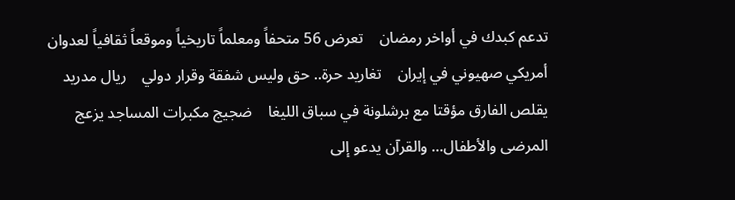تدعم كبدك في أواخر رمضان    تعرض 56 متحفاً ومعلماً تاريخياً وموقعاً ثقافياً لعدوان أمريكي صهيوني في إيران    تغاريد حرة.. حق وليس شفقة وقرار دولي    ريال مدريد يقلص الفارق مؤقتا مع برشلونة في سباق الليغا    ضجيج مكبرات المساجد يزعج المرضى والأطفال... والقرآن يدعو إلى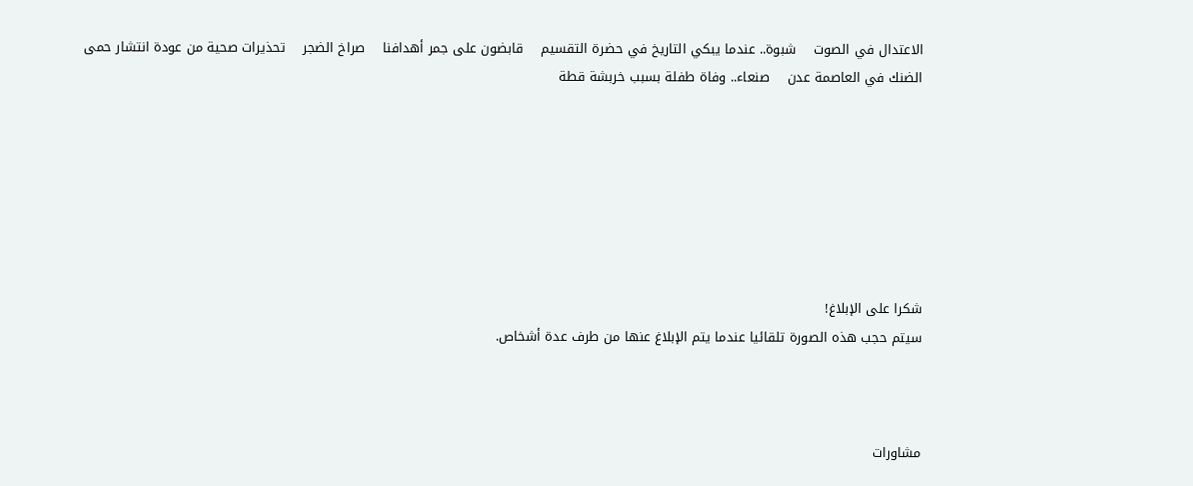الاعتدال في الصوت    شبوة.. عندما يبكي التاريخ في حضرة التقسيم    قابضون على جمر أهدافنا    صراخ الضجر    تحذيرات صحية من عودة انتشار حمى الضنك في العاصمة عدن    صنعاء.. وفاة طفلة بسبب خربشة قطة







شكرا على الإبلاغ!
سيتم حجب هذه الصورة تلقائيا عندما يتم الإبلاغ عنها من طرف عدة أشخاص.



مشاورات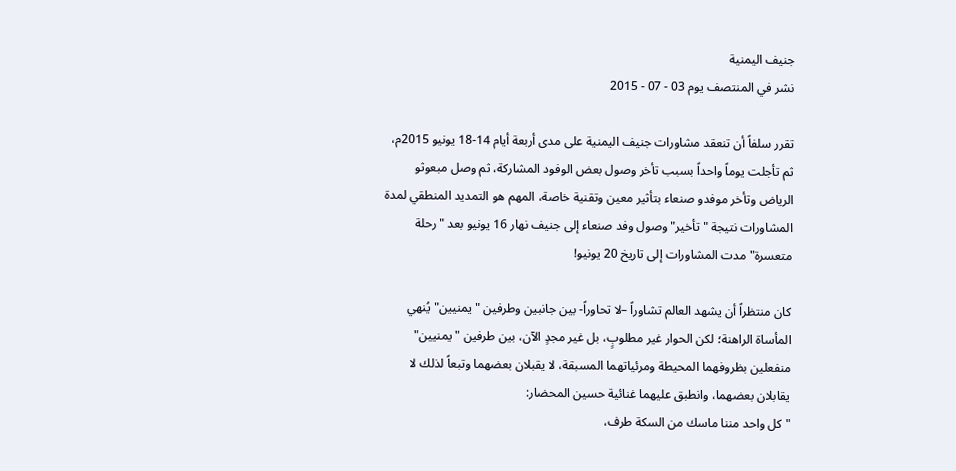جنيف اليمنية
نشر في المنتصف يوم 03 - 07 - 2015

تقرر سلفاً أن تنعقد مشاورات جنيف اليمنية على مدى أربعة أيام 14-18 يونيو 2015م، ثم تأجلت يوماً واحداً بسبب تأخر وصول بعض الوفود المشاركة، ثم وصل مبعوثو الرياض وتأخر موفدو صنعاء بتأثير معين وتقنية خاصة، المهم هو التمديد المنطقي لمدة المشاورات نتيجة "تأخير" وصول وفد صنعاء إلى جنيف نهار 16 يونيو بعد "رحلة متعسرة" مدت المشاورات إلى تاريخ 20 يونيو!

كان منتظراً أن يشهد العالم تشاوراً –لا تحاوراً- بين جانبين وطرفين "يمنيين" يُنهي المأساة الراهنة؛ لكن الحوار غير مطلوبٍ، بل غير مجدٍ الآن، بين طرفين "يمنيين" منفعلين بظروفهما المحيطة ومرئياتهما المسبقة، لا يقبلان بعضهما وتبعاً لذلك لا يقابلان بعضهما، وانطبق عليهما غنائية حسين المحضار:
"كل واحد مننا ماسك من السكة طرف،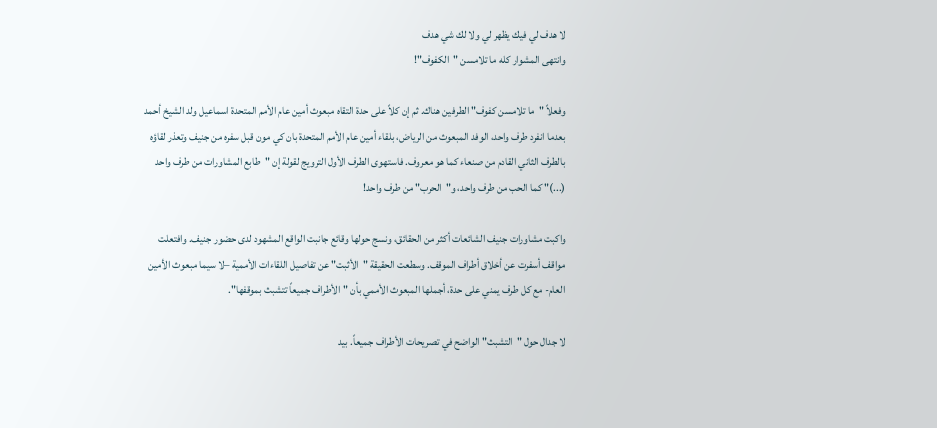لا هدف لي فيك يظهر لي ولا لك شي هدف
وانتهى المشوار كله ما تلامسن "الكفوف"!

وفعلاً "ما تلامسن كفوف" الطرفين هناك. ثم إن كلاً على حدة التقاه مبعوث أمين عام الأمم المتحدة اسماعيل ولد الشيخ أحمد بعدما انفرد طرف واحد، الوفد المبعوث من الرياض، بلقاء أمين عام الأمم المتحدة بان كي مون قبل سفره من جنيف وتعذر لقاؤه بالطرف الثاني القادم من صنعاء كما هو معروف. فاستهوى الطرف الأول الترويج لقولة إن "طابع المشاورات من طرف واحد (...)" كما الحب من طرف واحد، و"الحرب" من طرف واحد!

واكبت مشاورات جنيف الشائعات أكثر من الحقائق، ونسج حولها وقائع جانبت الواقع المشهود لدى حضور جنيف. وافتعلت مواقف أسفرت عن أخلاق أطراف الموقف. وسطعت الحقيقة "الأثبت" عن تفاصيل اللقاءات الأممية –لا سيما مبعوث الأمين العام- مع كل طرف يمني على حدة، أجملها المبعوث الأممي بأن "الأطراف جميعاً تتشبث بموقفها".

لا جدال حول "التشبث" الواضح في تصريحات الأطراف جميعاً. بيد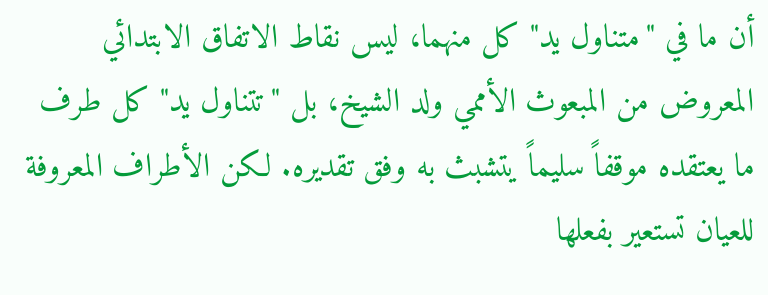أن ما في "متناول يد" كل منهما، ليس نقاط الاتفاق الابتدائي المعروض من المبعوث الأممي ولد الشيخ، بل "تتناول يد" كل طرف ما يعتقده موقفاً سليماً يتشبث به وفق تقديره. لكن الأطراف المعروفة للعيان تستعير بفعلها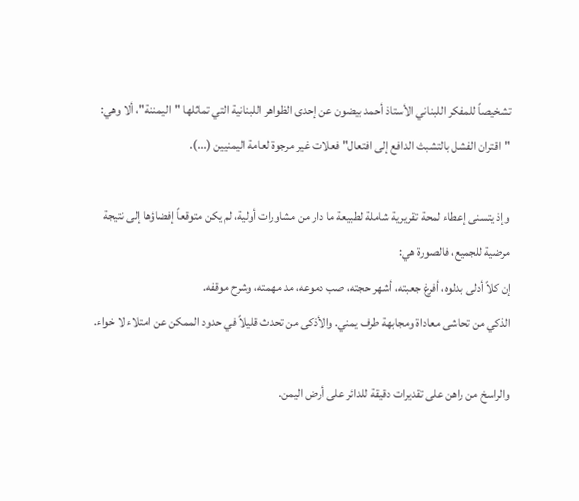تشخيصاً للمفكر اللبناني الأستاذ أحمد بيضون عن إحدى الظواهر اللبنانية التي تماثلها "اليمننة"، ألا وهي: "اقتران الفشل بالتشبث الدافع إلى افتعال" فعلات غير مرجوة لعامة اليمنيين (...).

وإذ يتسنى إعطاء لمحة تقريرية شاملة لطبيعة ما دار من مشاورات أولية، لم يكن متوقعاً إفضاؤها إلى نتيجة مرضية للجميع، فالصورة هي:
إن كلاً أدلى بدلوه، أفرغ جعبته، أشهر حجته، صب دموعه، مد مهمته، وشرح موقفه.
الذكي من تحاشى معاداة ومجابهة طرف يمني. والأذكى من تحدث قليلاً في حدود الممكن عن امتلاء لا خواء.

والراسخ من راهن على تقديرات دقيقة للدائر على أرض اليمن.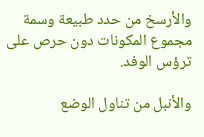والأرسخ من حدد طبيعة وسمة مجموع المكونات دون حرص على ترؤس الوفد.

والأنبل من تناول الوضع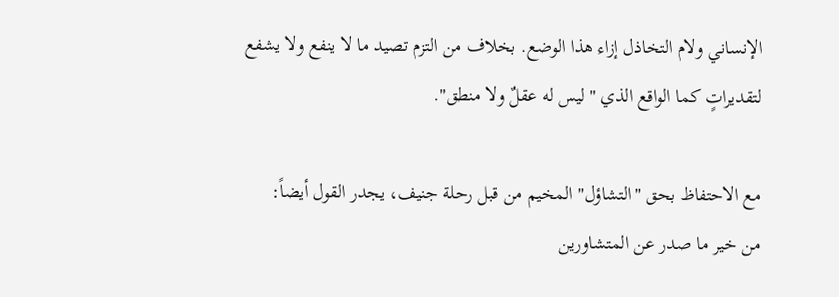الإنساني ولام التخاذل إزاء هذا الوضع. بخلاف من التزم تصيد ما لا ينفع ولا يشفع لتقديراتٍ كما الواقع الذي "ليس له عقلٌ ولا منطق".

مع الاحتفاظ بحق "التشاؤل" المخيم من قبل رحلة جنيف، يجدر القول أيضاً:
من خير ما صدر عن المتشاورين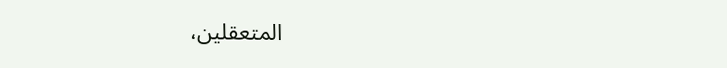المتعقلين،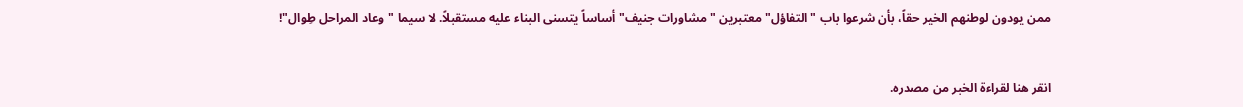ممن يودون لوطنهم الخير حقاً، بأن شرعوا باب "التفاؤل" معتبرين "مشاورات جنيف" أساساً يتسنى البناء عليه مستقبلاً. لا سيما "وعاد المراحل طِوال"!


انقر هنا لقراءة الخبر من مصدره.